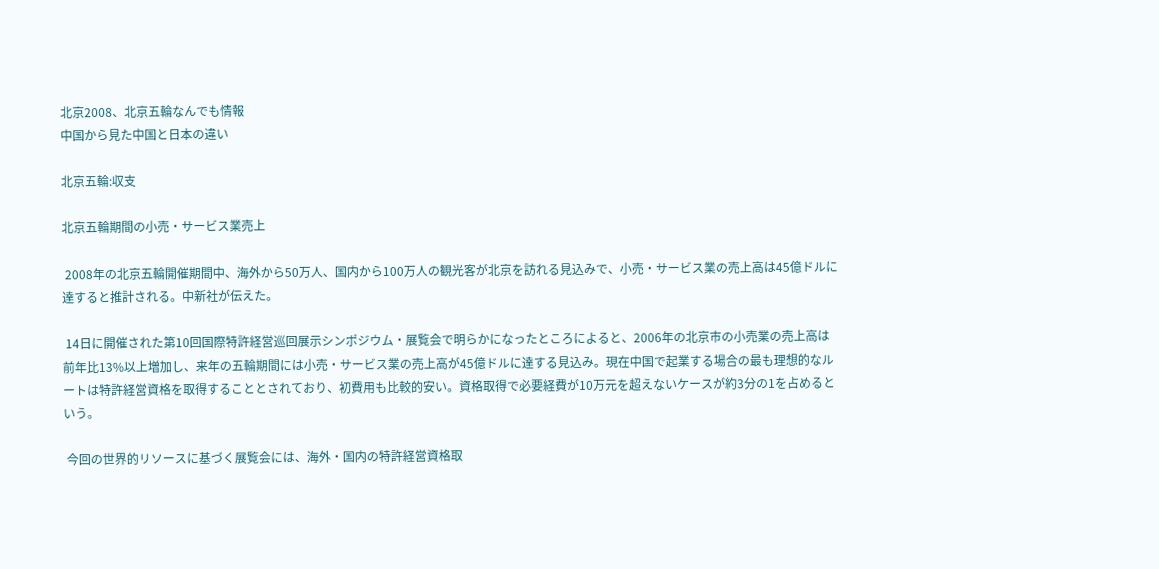北京2008、北京五輪なんでも情報
中国から見た中国と日本の違い

北京五輪:収支

北京五輪期間の小売・サービス業売上

 2008年の北京五輪開催期間中、海外から50万人、国内から100万人の観光客が北京を訪れる見込みで、小売・サービス業の売上高は45億ドルに達すると推計される。中新社が伝えた。

 14日に開催された第10回国際特許経営巡回展示シンポジウム・展覧会で明らかになったところによると、2006年の北京市の小売業の売上高は前年比13%以上増加し、来年の五輪期間には小売・サービス業の売上高が45億ドルに達する見込み。現在中国で起業する場合の最も理想的なルートは特許経営資格を取得することとされており、初費用も比較的安い。資格取得で必要経費が10万元を超えないケースが約3分の1を占めるという。

 今回の世界的リソースに基づく展覧会には、海外・国内の特許経営資格取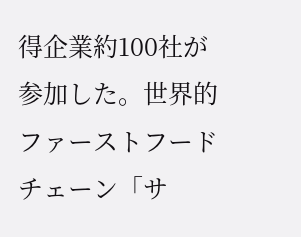得企業約100社が参加した。世界的ファーストフードチェーン「サ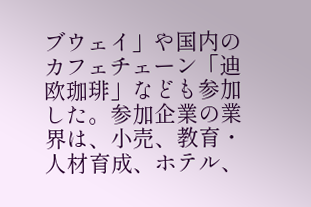ブウェイ」や国内のカフェチェーン「迪欧珈琲」なども参加した。参加企業の業界は、小売、教育・人材育成、ホテル、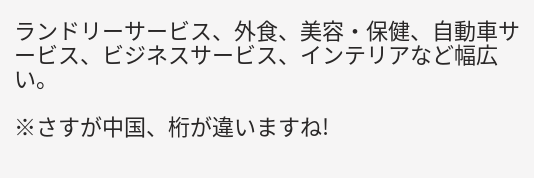ランドリーサービス、外食、美容・保健、自動車サービス、ビジネスサービス、インテリアなど幅広い。

※さすが中国、桁が違いますね!